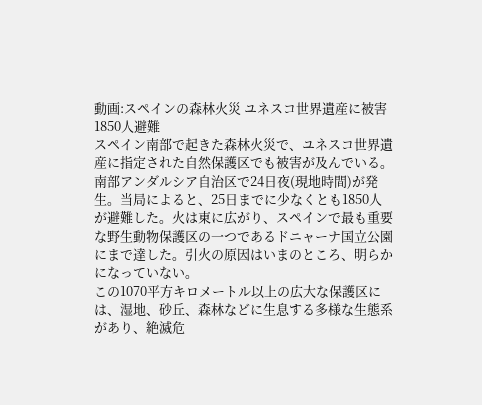動画:スペインの森林火災 ユネスコ世界遺産に被害 1850人避難
スペイン南部で起きた森林火災で、ユネスコ世界遺産に指定された自然保護区でも被害が及んでいる。
南部アンダルシア自治区で24日夜(現地時間)が発生。当局によると、25日までに少なくとも1850人が避難した。火は東に広がり、スペインで最も重要な野生動物保護区の一つであるドニャーナ国立公園にまで達した。引火の原因はいまのところ、明らかになっていない。
この1070平方キロメートル以上の広大な保護区には、湿地、砂丘、森林などに生息する多様な生態系があり、絶滅危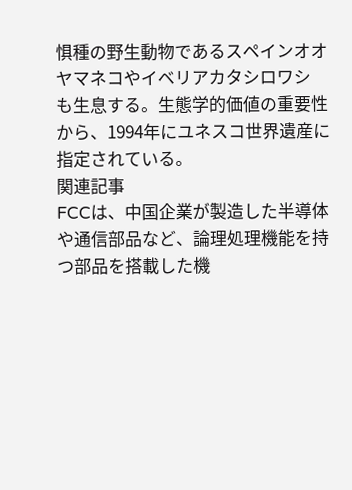惧種の野生動物であるスペインオオヤマネコやイベリアカタシロワシ も生息する。生態学的価値の重要性から、1994年にユネスコ世界遺産に指定されている。
関連記事
FCCは、中国企業が製造した半導体や通信部品など、論理処理機能を持つ部品を搭載した機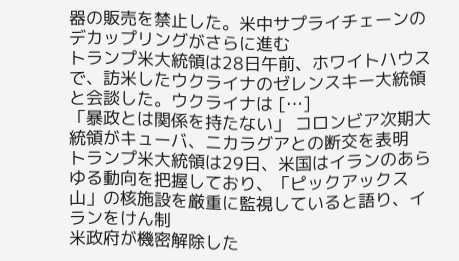器の販売を禁止した。米中サプライチェーンのデカップリングがさらに進む
トランプ米大統領は28日午前、ホワイトハウスで、訪米したウクライナのゼレンスキー大統領と会談した。ウクライナは […]
「暴政とは関係を持たない」 コロンビア次期大統領がキューバ、ニカラグアとの断交を表明
トランプ米大統領は29日、米国はイランのあらゆる動向を把握しており、「ピックアックス山」の核施設を厳重に監視していると語り、イランをけん制
米政府が機密解除した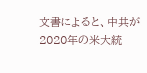文書によると、中共が2020年の米大統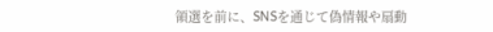領選を前に、SNSを通じて偽情報や扇動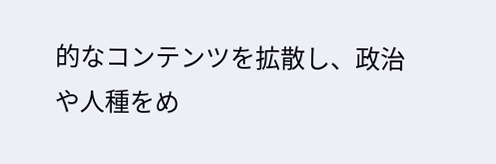的なコンテンツを拡散し、政治や人種をめ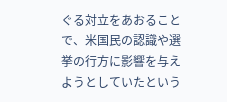ぐる対立をあおることで、米国民の認識や選挙の行方に影響を与えようとしていたという